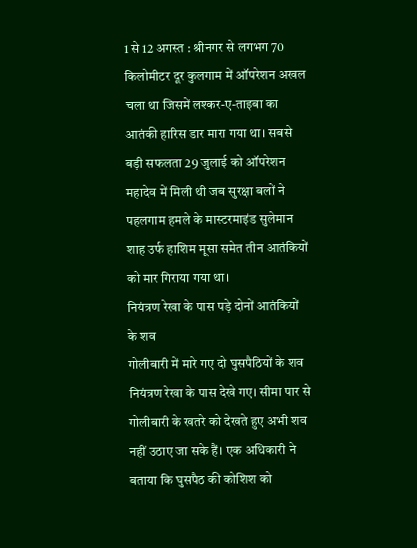1 से 12 अगस्त : श्रीनगर से लगभग 70 किलोमीटर दूर कुलगाम में ऑपरेशन अखल चला था जिसमें लश्कर-ए-ताइबा का आतंकी हारिस डार मारा गया था। सबसे बड़ी सफलता 29 जुलाई को ऑपरेशन महादेव में मिली थी जब सुरक्षा बलों ने पहलगाम हमले के मास्टरमाइंड सुलेमान शाह उर्फ हाशिम मूसा समेत तीन आतंकियों को मार गिराया गया था।
नियंत्रण रेखा के पास पड़े दोनों आतंकियों के शव
गोलीबारी में मारे गए दो घुसपैठियों के शव नियंत्रण रेखा के पास देखे गए। सीमा पार से गोलीबारी के खतरे को देखते हुए अभी शव नहीं उठाए जा सके हैं। एक अधिकारी ने बताया कि घुसपैठ की कोशिश को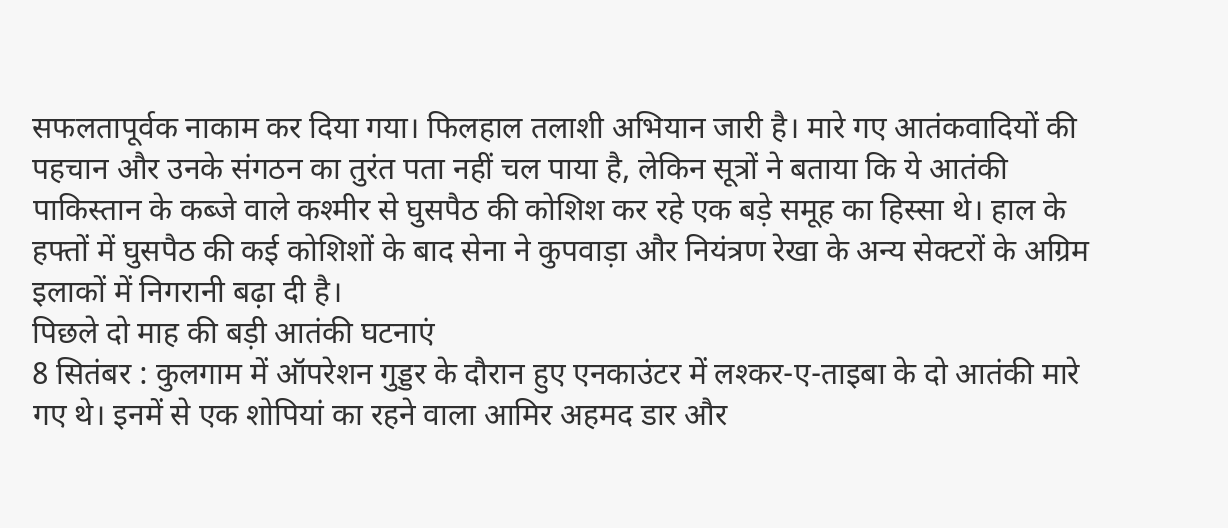सफलतापूर्वक नाकाम कर दिया गया। फिलहाल तलाशी अभियान जारी है। मारे गए आतंकवादियों की पहचान और उनके संगठन का तुरंत पता नहीं चल पाया है, लेकिन सूत्रों ने बताया कि ये आतंकी पाकिस्तान के कब्जे वाले कश्मीर से घुसपैठ की कोशिश कर रहे एक बड़े समूह का हिस्सा थे। हाल के हफ्तों में घुसपैठ की कई कोशिशों के बाद सेना ने कुपवाड़ा और नियंत्रण रेखा के अन्य सेक्टरों के अग्रिम इलाकों में निगरानी बढ़ा दी है।
पिछले दो माह की बड़ी आतंकी घटनाएं
8 सितंबर : कुलगाम में ऑपरेशन गुड्डर के दौरान हुए एनकाउंटर में लश्कर-ए-ताइबा के दो आतंकी मारे गए थे। इनमें से एक शोपियां का रहने वाला आमिर अहमद डार और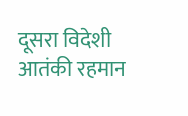दूसरा विदेशी आतंकी रहमान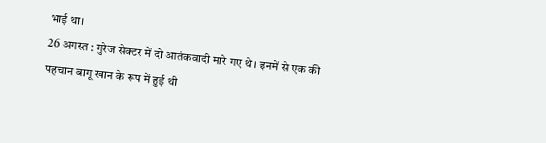भाई था।
26 अगस्त : गुरेज सेक्टर में दो आतंकवादी मारे गए थे। इनमें से एक की पहचान बागू खान के रूप में हुई थी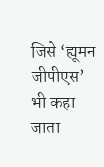जिसे ‘ह्यूमन जीपीएस’ भी कहा जाता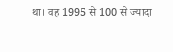था। वह 1995 से 100 से ज्यादा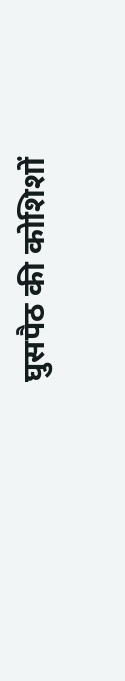घुसपैठ की कोशिशों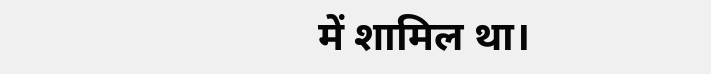में शामिल था।